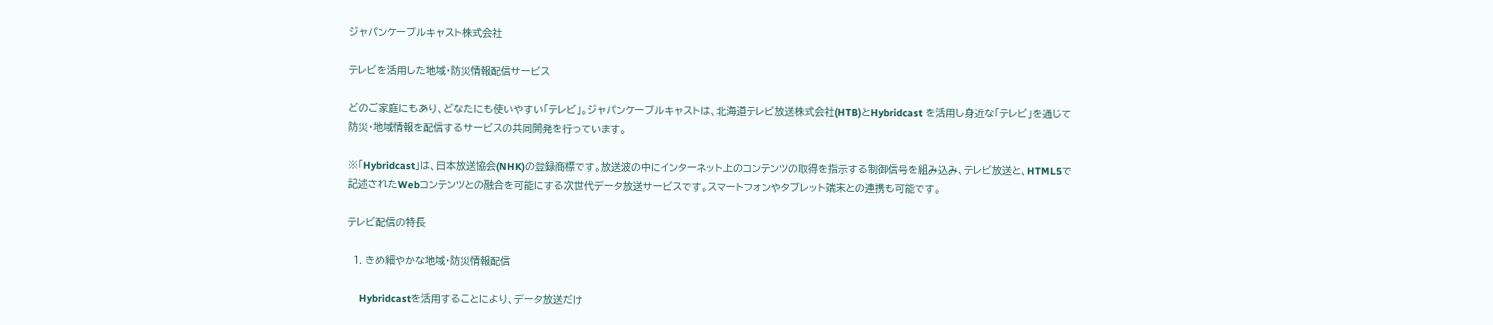ジャパンケーブルキャスト株式会社

テレビを活用した地域・防災情報配信サービス

どのご家庭にもあり、どなたにも使いやすい「テレビ」。ジャパンケーブルキャストは、北海道テレビ放送株式会社(HTB)とHybridcast を活用し身近な「テレビ」を通じて防災・地域情報を配信するサービスの共同開発を行っています。

※「Hybridcast」は、日本放送協会(NHK)の登録商標です。放送波の中にインターネット上のコンテンツの取得を指示する制御信号を組み込み、テレビ放送と、HTML5で記述されたWebコンテンツとの融合を可能にする次世代データ放送サービスです。スマートフォンやタブレット端末との連携も可能です。

テレビ配信の特長

  1. きめ細やかな地域・防災情報配信

    Hybridcastを活用することにより、データ放送だけ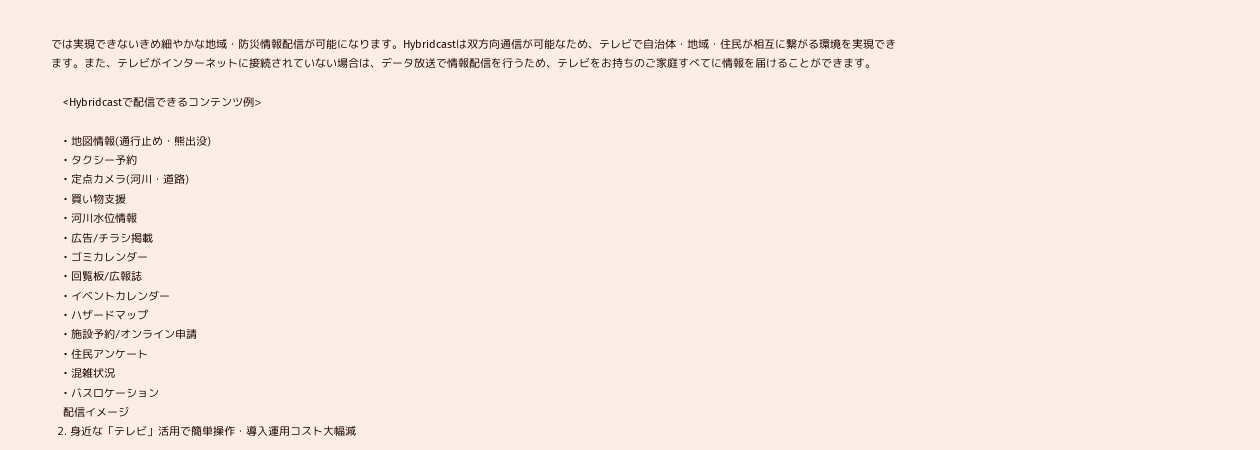では実現できないきめ細やかな地域・防災情報配信が可能になります。Hybridcastは双方向通信が可能なため、テレビで自治体・地域・住民が相互に繋がる環境を実現できます。また、テレビがインターネットに接続されていない場合は、データ放送で情報配信を行うため、テレビをお持ちのご家庭すべてに情報を届けることができます。

    <Hybridcastで配信できるコンテンツ例>

    • 地図情報(通行止め・熊出没)
    • タクシー予約
    • 定点カメラ(河川・道路)
    • 買い物支援
    • 河川水位情報
    • 広告/チラシ掲載
    • ゴミカレンダー
    • 回覧板/広報誌
    • イベントカレンダー
    • ハザードマップ
    • 施設予約/オンライン申請
    • 住民アンケート
    • 混雑状況
    • バスロケーション
    配信イメージ
  2. 身近な「テレビ」活用で簡単操作・導入運用コスト大幅減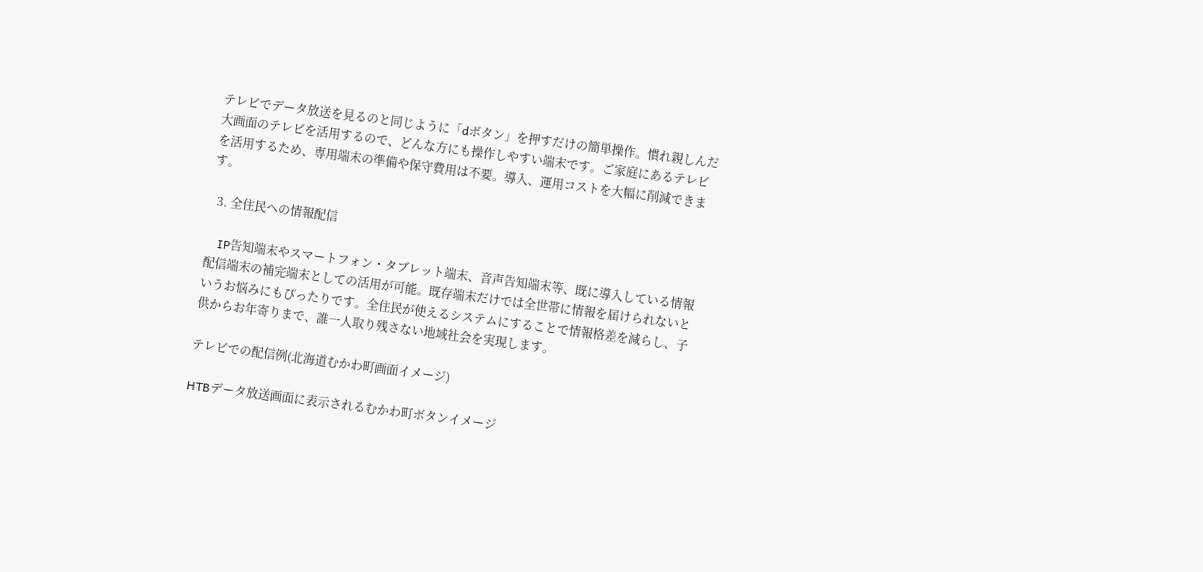テレビでデータ放送を見るのと同じように「dボタン」を押すだけの簡単操作。慣れ親しんだ大画面のテレビを活用するので、どんな方にも操作しやすい端末です。ご家庭にあるテレビを活用するため、専用端末の準備や保守費用は不要。導入、運用コストを大幅に削減できます。

  3. 全住民への情報配信

    IP告知端末やスマートフォン・タブレット端末、音声告知端末等、既に導入している情報配信端末の補完端末としての活用が可能。既存端末だけでは全世帯に情報を届けられないというお悩みにもぴったりです。全住民が使えるシステムにすることで情報格差を減らし、子供からお年寄りまで、誰一人取り残さない地域社会を実現します。

テレビでの配信例(北海道むかわ町画面イメージ)

HTBデータ放送画面に表示されるむかわ町ボタンイメージ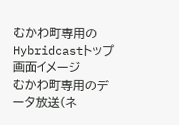むかわ町専用のHybridcastトップ画面イメージ
むかわ町専用のデータ放送(ネ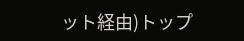ット経由)トップ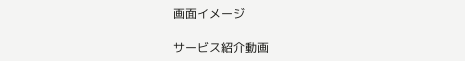画面イメージ

サービス紹介動画